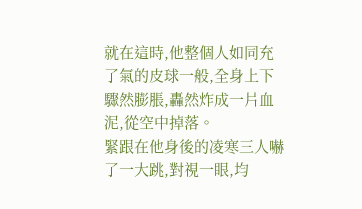就在這時,他整個人如同充了氣的皮球一般,全身上下驟然膨脹,轟然炸成一片血泥,從空中掉落。
緊跟在他身後的凌寒三人嚇了一大跳,對視一眼,均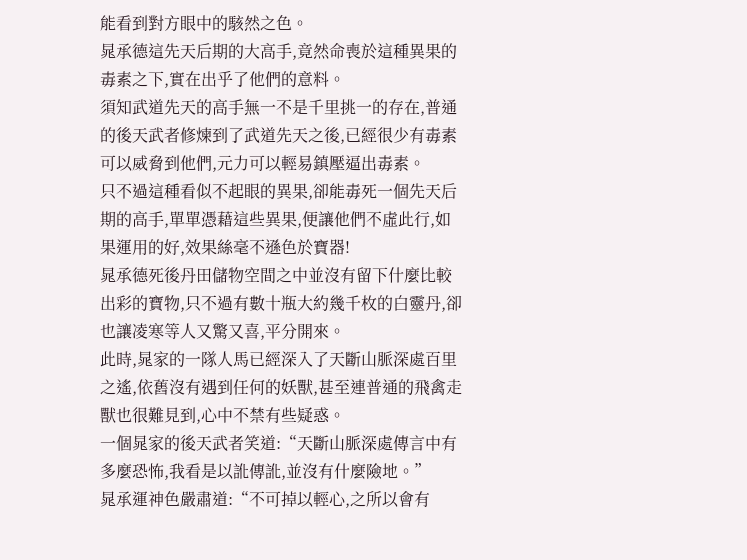能看到對方眼中的駭然之色。
晁承德這先天后期的大高手,竟然命喪於這種異果的毒素之下,實在出乎了他們的意料。
須知武道先天的高手無一不是千里挑一的存在,普通的後天武者修煉到了武道先天之後,已經很少有毒素可以威脅到他們,元力可以輕易鎮壓逼出毒素。
只不過這種看似不起眼的異果,卻能毒死一個先天后期的高手,單單憑藉這些異果,便讓他們不虛此行,如果運用的好,效果絲毫不遜色於寶器!
晁承德死後丹田儲物空間之中並沒有留下什麼比較出彩的寶物,只不過有數十瓶大約幾千枚的白靈丹,卻也讓凌寒等人又驚又喜,平分開來。
此時,晁家的一隊人馬已經深入了天斷山脈深處百里之遙,依舊沒有遇到任何的妖獸,甚至連普通的飛禽走獸也很難見到,心中不禁有些疑惑。
一個晁家的後天武者笑道:“天斷山脈深處傳言中有多麼恐怖,我看是以訛傳訛,並沒有什麼險地。”
晁承運神色嚴肅道:“不可掉以輕心,之所以會有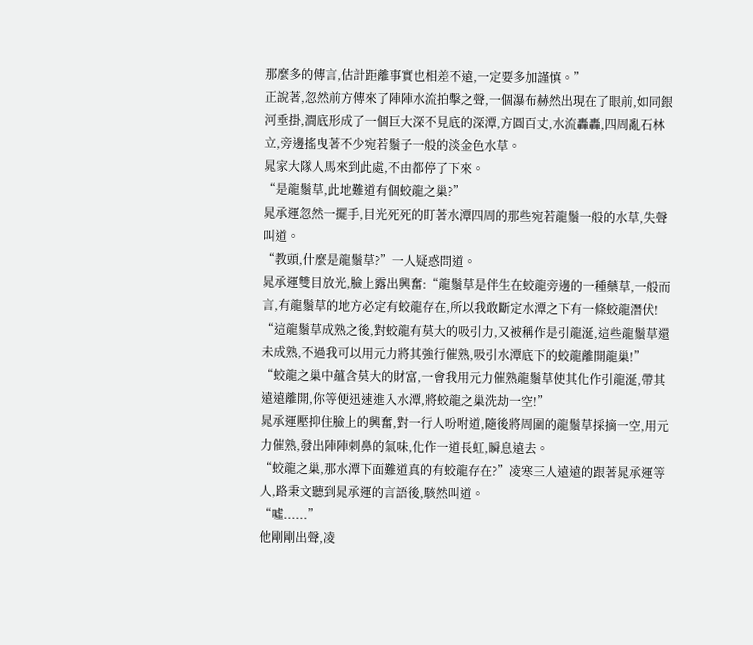那麼多的傳言,估計距離事實也相差不遠,一定要多加謹慎。”
正說著,忽然前方傳來了陣陣水流拍擊之聲,一個瀑布赫然出現在了眼前,如同銀河垂掛,澗底形成了一個巨大深不見底的深潭,方圓百丈,水流轟轟,四周亂石林立,旁邊搖曳著不少宛若鬚子一般的淡金色水草。
晁家大隊人馬來到此處,不由都停了下來。
“是龍鬚草,此地難道有個蛟龍之巢?”
晁承運忽然一擺手,目光死死的盯著水潭四周的那些宛若龍鬚一般的水草,失聲叫道。
“教頭,什麼是龍鬚草?”一人疑惑問道。
晁承運雙目放光,臉上露出興奮:“龍鬚草是伴生在蛟龍旁邊的一種藥草,一般而言,有龍鬚草的地方必定有蛟龍存在,所以我敢斷定水潭之下有一條蛟龍潛伏!
“這龍鬚草成熟之後,對蛟龍有莫大的吸引力,又被稱作是引龍涎,這些龍鬚草還未成熟,不過我可以用元力將其強行催熟,吸引水潭底下的蛟龍離開龍巢!”
“蛟龍之巢中蘊含莫大的財富,一會我用元力催熟龍鬚草使其化作引龍涎,帶其遠遠離開,你等便迅速進入水潭,將蛟龍之巢洗劫一空!”
晁承運壓抑住臉上的興奮,對一行人吩咐道,隨後將周圍的龍鬚草採摘一空,用元力催熟,發出陣陣刺鼻的氣味,化作一道長虹,瞬息遠去。
“蛟龍之巢,那水潭下面難道真的有蛟龍存在?”凌寒三人遠遠的跟著晁承運等人,路秉文聽到晁承運的言語後,駭然叫道。
“噓......”
他剛剛出聲,凌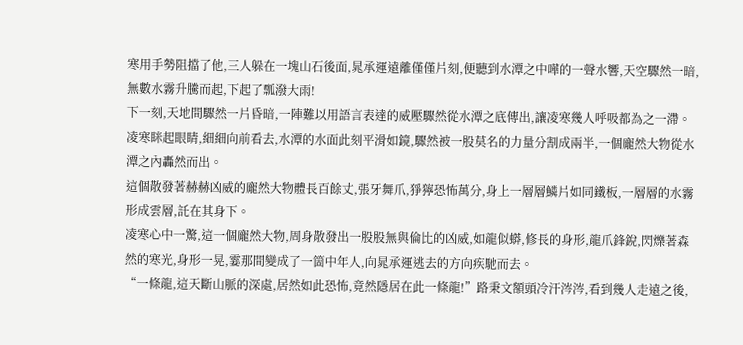寒用手勢阻擋了他,三人躲在一塊山石後面,晁承運遠離僅僅片刻,便聽到水潭之中嘩的一聲水響,天空驟然一暗,無數水霧升騰而起,下起了瓢潑大雨!
下一刻,天地間驟然一片昏暗,一陣難以用語言表達的威壓驟然從水潭之底傳出,讓凌寒幾人呼吸都為之一滯。
凌寒眯起眼睛,細細向前看去,水潭的水面此刻平滑如鏡,驟然被一股莫名的力量分割成兩半,一個龐然大物從水潭之內轟然而出。
這個散發著赫赫凶威的龐然大物體長百餘丈,張牙舞爪,猙獰恐怖萬分,身上一層層鱗片如同鐵板,一層層的水霧形成雲層,託在其身下。
凌寒心中一驚,這一個龐然大物,周身散發出一股股無與倫比的凶威,如龍似蟒,修長的身形,龍爪鋒銳,閃爍著森然的寒光,身形一晃,霎那間變成了一箇中年人,向晁承運逃去的方向疾馳而去。
“一條龍,這天斷山脈的深處,居然如此恐怖,竟然隱居在此一條龍!”路秉文額頭冷汗涔涔,看到幾人走遠之後,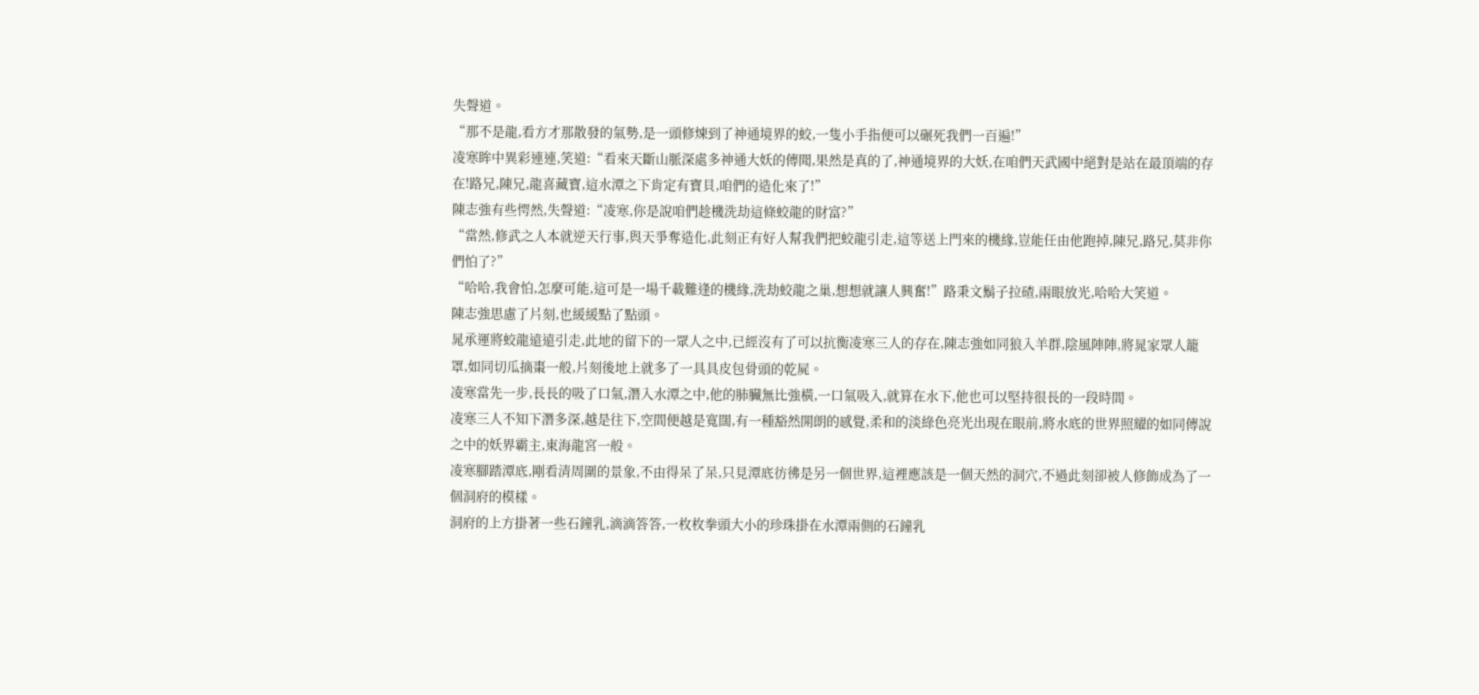失聲道。
“那不是龍,看方才那散發的氣勢,是一頭修煉到了神通境界的蛟,一隻小手指便可以碾死我們一百遍!”
凌寒眸中異彩連連,笑道:“看來天斷山脈深處多神通大妖的傳聞,果然是真的了,神通境界的大妖,在咱們天武國中絕對是站在最頂端的存在!路兄,陳兄,龍喜藏寶,這水潭之下肯定有寶貝,咱們的造化來了!”
陳志強有些愕然,失聲道:“凌寒,你是說咱們趁機洗劫這條蛟龍的財富?”
“當然,修武之人本就逆天行事,與天爭奪造化,此刻正有好人幫我們把蛟龍引走,這等送上門來的機緣,豈能任由他跑掉,陳兄,路兄,莫非你們怕了?”
“哈哈,我會怕,怎麼可能,這可是一場千載難逢的機緣,洗劫蛟龍之巢,想想就讓人興奮!”路秉文鬍子拉碴,兩眼放光,哈哈大笑道。
陳志強思慮了片刻,也緩緩點了點頭。
晁承運將蛟龍遠遠引走,此地的留下的一眾人之中,已經沒有了可以抗衡凌寒三人的存在,陳志強如同狼入羊群,陰風陣陣,將晁家眾人籠罩,如同切瓜摘棗一般,片刻後地上就多了一具具皮包骨頭的乾屍。
凌寒當先一步,長長的吸了口氣,潛入水潭之中,他的肺臟無比強橫,一口氣吸入,就算在水下,他也可以堅持很長的一段時間。
凌寒三人不知下潛多深,越是往下,空間便越是寬闊,有一種豁然開朗的感覺,柔和的淡綠色亮光出現在眼前,將水底的世界照耀的如同傳說之中的妖界霸主,東海龍宮一般。
凌寒腳踏潭底,剛看清周圍的景象,不由得呆了呆,只見潭底彷彿是另一個世界,這裡應該是一個天然的洞穴,不過此刻卻被人修飾成為了一個洞府的模樣。
洞府的上方掛著一些石鐘乳,滴滴答答,一枚枚拳頭大小的珍珠掛在水潭兩側的石鐘乳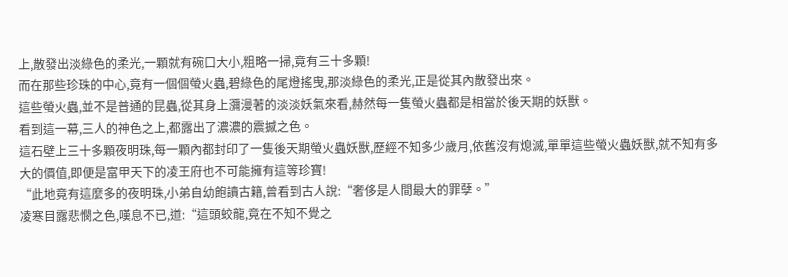上,散發出淡綠色的柔光,一顆就有碗口大小,粗略一掃,竟有三十多顆!
而在那些珍珠的中心,竟有一個個螢火蟲,碧綠色的尾燈搖曳,那淡綠色的柔光,正是從其內散發出來。
這些螢火蟲,並不是普通的昆蟲,從其身上瀰漫著的淡淡妖氣來看,赫然每一隻螢火蟲都是相當於後天期的妖獸。
看到這一幕,三人的神色之上,都露出了濃濃的震撼之色。
這石壁上三十多顆夜明珠,每一顆內都封印了一隻後天期螢火蟲妖獸,歷經不知多少歲月,依舊沒有熄滅,單單這些螢火蟲妖獸,就不知有多大的價值,即便是富甲天下的凌王府也不可能擁有這等珍寶!
“此地竟有這麼多的夜明珠,小弟自幼飽讀古籍,曾看到古人說:“奢侈是人間最大的罪孽。”
凌寒目露悲憫之色,嘆息不已,道:“這頭蛟龍,竟在不知不覺之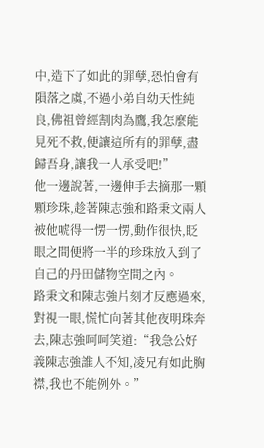中,造下了如此的罪孽,恐怕會有隕落之虞,不過小弟自幼天性純良,佛祖曾經割肉為鷹,我怎麼能見死不救,便讓這所有的罪孽,盡歸吾身,讓我一人承受吧!”
他一邊說著,一邊伸手去摘那一顆顆珍珠,趁著陳志強和路秉文兩人被他唬得一愣一愣,動作很快,眨眼之間便將一半的珍珠放入到了自己的丹田儲物空間之內。
路秉文和陳志強片刻才反應過來,對視一眼,慌忙向著其他夜明珠奔去,陳志強呵呵笑道:“我急公好義陳志強誰人不知,凌兄有如此胸襟,我也不能例外。”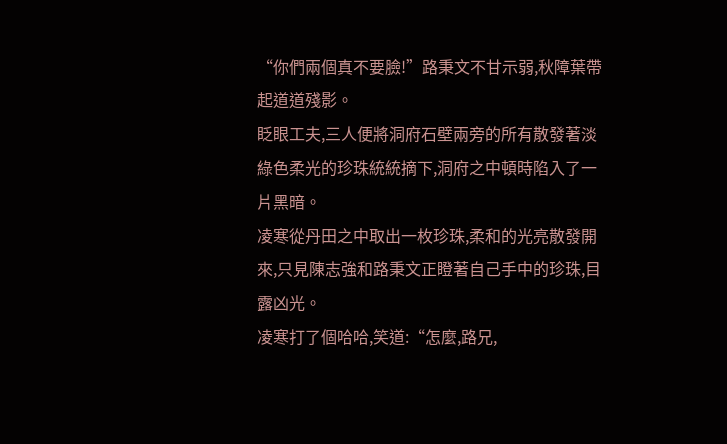“你們兩個真不要臉!”路秉文不甘示弱,秋障葉帶起道道殘影。
眨眼工夫,三人便將洞府石壁兩旁的所有散發著淡綠色柔光的珍珠統統摘下,洞府之中頓時陷入了一片黑暗。
凌寒從丹田之中取出一枚珍珠,柔和的光亮散發開來,只見陳志強和路秉文正瞪著自己手中的珍珠,目露凶光。
凌寒打了個哈哈,笑道:“怎麼,路兄,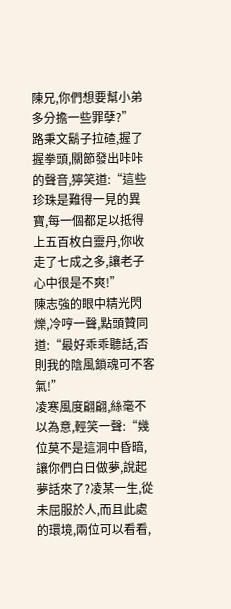陳兄,你們想要幫小弟多分擔一些罪孽?”
路秉文鬍子拉碴,握了握拳頭,關節發出咔咔的聲音,獰笑道:“這些珍珠是難得一見的異寶,每一個都足以抵得上五百枚白靈丹,你收走了七成之多,讓老子心中很是不爽!”
陳志強的眼中精光閃爍,冷哼一聲,點頭贊同道:“最好乖乖聽話,否則我的陰風鎖魂可不客氣!”
凌寒風度翩翩,絲毫不以為意,輕笑一聲:“幾位莫不是這洞中昏暗,讓你們白日做夢,說起夢話來了?凌某一生,從未屈服於人,而且此處的環境,兩位可以看看,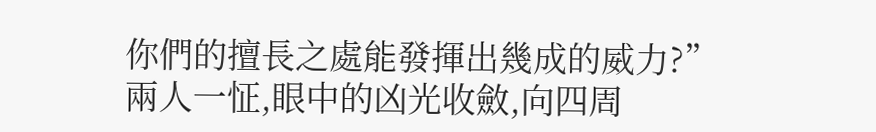你們的擅長之處能發揮出幾成的威力?”
兩人一怔,眼中的凶光收斂,向四周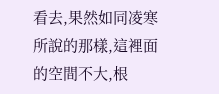看去,果然如同凌寒所說的那樣,這裡面的空間不大,根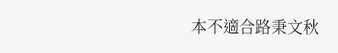本不適合路秉文秋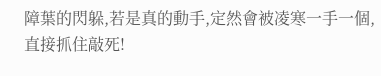障葉的閃躲,若是真的動手,定然會被凌寒一手一個,直接抓住敲死!